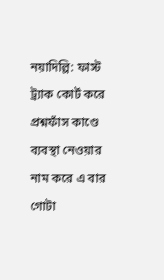নয়াদিল্লি: ফাস্ট ট্র্যাক কোর্ট করে প্রশ্নফাঁস কাণ্ডে ব্যবস্থা নেওয়ার নাম করে এ বার গোটা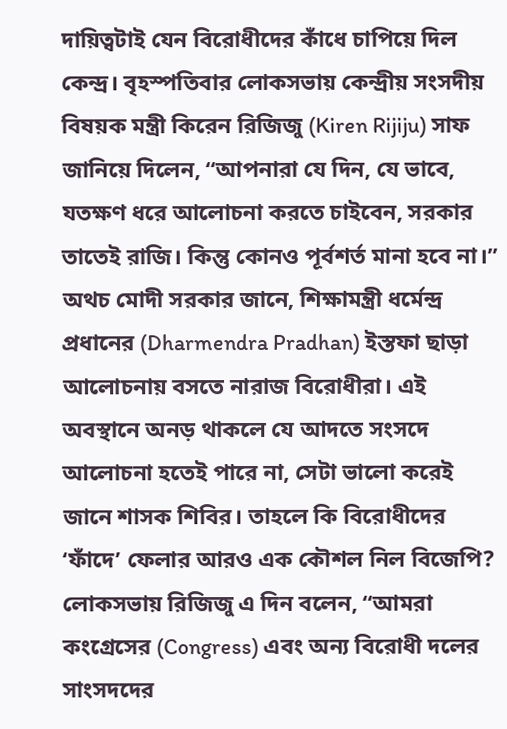দায়িত্বটাই যেন বিরোধীদের কাঁধে চাপিয়ে দিল কেন্দ্র। বৃহস্পতিবার লোকসভায় কেন্দ্রীয় সংসদীয় বিষয়ক মন্ত্রী কিরেন রিজিজু (Kiren Rijiju) সাফ জানিয়ে দিলেন, “আপনারা যে দিন, যে ভাবে, যতক্ষণ ধরে আলোচনা করতে চাইবেন, সরকার তাতেই রাজি। কিন্তু কোনও পূর্বশর্ত মানা হবে না।” অথচ মোদী সরকার জানে, শিক্ষামন্ত্রী ধর্মেন্দ্র প্রধানের (Dharmendra Pradhan) ইস্তফা ছাড়া আলোচনায় বসতে নারাজ বিরোধীরা। এই অবস্থানে অনড় থাকলে যে আদতে সংসদে আলোচনা হতেই পারে না, সেটা ভালো করেই জানে শাসক শিবির। তাহলে কি বিরোধীদের ‘ফাঁদে’ ফেলার আরও এক কৌশল নিল বিজেপি?
লোকসভায় রিজিজু এ দিন বলেন, “আমরা কংগ্রেসের (Congress) এবং অন্য বিরোধী দলের সাংসদদের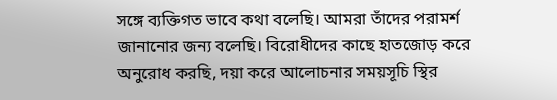সঙ্গে ব্যক্তিগত ভাবে কথা বলেছি। আমরা তাঁদের পরামর্শ জানানোর জন্য বলেছি। বিরোধীদের কাছে হাতজোড় করে অনুরোধ করছি, দয়া করে আলোচনার সময়সূচি স্থির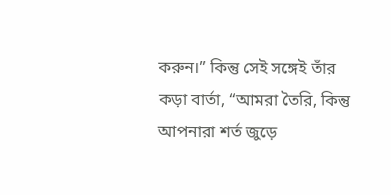করুন।” কিন্তু সেই সঙ্গেই তাঁর কড়া বার্তা, “আমরা তৈরি, কিন্তু আপনারা শর্ত জুড়ে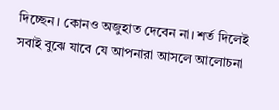দিচ্ছেন। কোনও অজুহাত দেবেন না। শর্ত দিলেই সবাই বুঝে যাবে যে আপনারা আসলে আলোচনা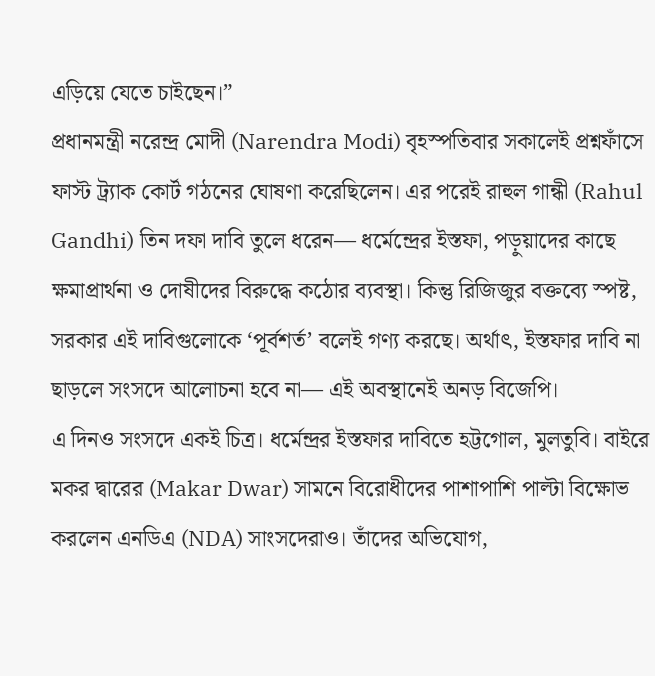এড়িয়ে যেতে চাইছেন।”
প্রধানমন্ত্রী নরেন্দ্র মোদী (Narendra Modi) বৃহস্পতিবার সকালেই প্রশ্নফাঁসে ফাস্ট ট্র্যাক কোর্ট গঠনের ঘোষণা করেছিলেন। এর পরেই রাহুল গান্ধী (Rahul Gandhi) তিন দফা দাবি তুলে ধরেন— ধর্মেন্দ্রের ইস্তফা, পড়ুয়াদের কাছে ক্ষমাপ্রার্থনা ও দোষীদের বিরুদ্ধে কঠোর ব্যবস্থা। কিন্তু রিজিজুর বক্তব্যে স্পষ্ট, সরকার এই দাবিগুলোকে ‘পূর্বশর্ত’ বলেই গণ্য করছে। অর্থাৎ, ইস্তফার দাবি না ছাড়লে সংসদে আলোচনা হবে না— এই অবস্থানেই অনড় বিজেপি।
এ দিনও সংসদে একই চিত্র। ধর্মেন্দ্রর ইস্তফার দাবিতে হট্টগোল, মুলতুবি। বাইরে মকর দ্বারের (Makar Dwar) সামনে বিরোধীদের পাশাপাশি পাল্টা বিক্ষোভ করলেন এনডিএ (NDA) সাংসদেরাও। তাঁদের অভিযোগ,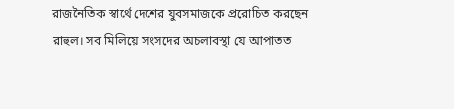রাজনৈতিক স্বার্থে দেশের যুবসমাজকে প্ররোচিত করছেন রাহুল। সব মিলিয়ে সংসদের অচলাবস্থা যে আপাতত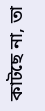কাটছে না, তা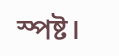স্পষ্ট।